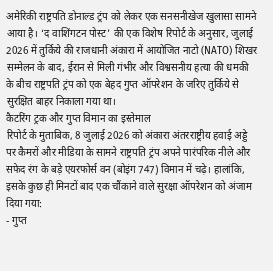अमेरिकी राष्ट्रपति डोनाल्ड ट्रंप को लेकर एक सनसनीखेज खुलासा सामने आया है। ‘द वाशिंगटन पोस्ट’ की एक विशेष रिपोर्ट के अनुसार, जुलाई 2026 में तुर्किये की राजधानी अंकारा में आयोजित नाटो (NATO) शिखर सम्मेलन के बाद, ईरान से मिली गंभीर और विश्वसनीय हत्या की धमकी के बीच राष्ट्रपति ट्रंप को एक बेहद गुप्त ऑपरेशन के जरिए तुर्किये से सुरक्षित बाहर निकाला गया था।
कैटरिंग ट्रक और गुप्त विमान का इस्तेमाल
रिपोर्ट के मुताबिक, 8 जुलाई 2026 को अंकारा अंतरराष्ट्रीय हवाई अड्डे पर कैमरों और मीडिया के सामने राष्ट्रपति ट्रंप अपने पारंपरिक नीले और सफेद रंग के बड़े एयरफोर्स वन (बोइंग 747) विमान में चढ़े। हालांकि, इसके कुछ ही मिनटों बाद एक चौंकाने वाले सुरक्षा ऑपरेशन को अंजाम दिया गया:
- गुप्त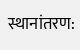स्थानांतरण: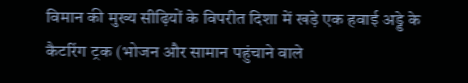विमान की मुख्य सीढ़ियों के विपरीत दिशा में खड़े एक हवाई अड्डे के कैटरिंग ट्रक (भोजन और सामान पहुंचाने वाले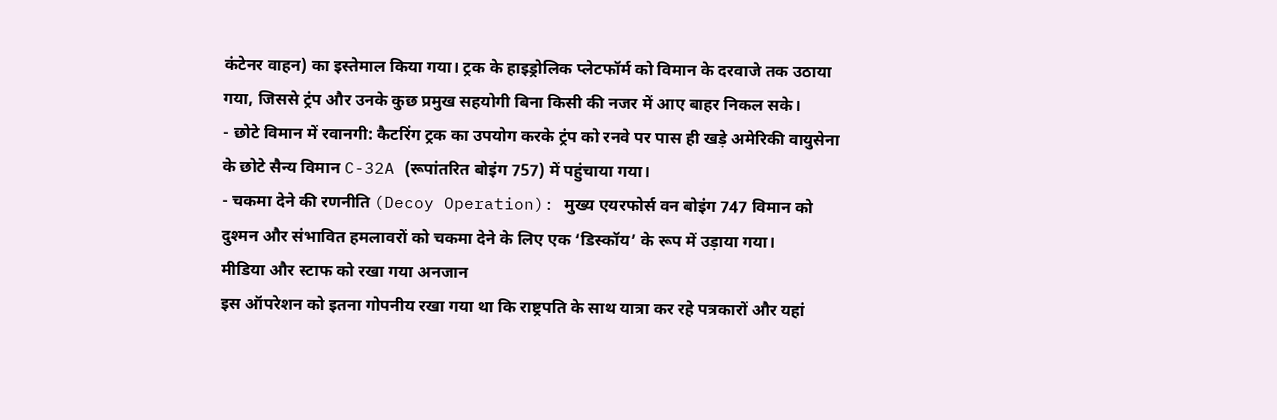कंटेनर वाहन) का इस्तेमाल किया गया। ट्रक के हाइड्रोलिक प्लेटफॉर्म को विमान के दरवाजे तक उठाया गया, जिससे ट्रंप और उनके कुछ प्रमुख सहयोगी बिना किसी की नजर में आए बाहर निकल सके।
- छोटे विमान में रवानगी: कैटरिंग ट्रक का उपयोग करके ट्रंप को रनवे पर पास ही खड़े अमेरिकी वायुसेना के छोटे सैन्य विमान C-32A (रूपांतरित बोइंग 757) में पहुंचाया गया।
- चकमा देने की रणनीति (Decoy Operation): मुख्य एयरफोर्स वन बोइंग 747 विमान को दुश्मन और संभावित हमलावरों को चकमा देने के लिए एक ‘डिस्कॉय’ के रूप में उड़ाया गया।
मीडिया और स्टाफ को रखा गया अनजान
इस ऑपरेशन को इतना गोपनीय रखा गया था कि राष्ट्रपति के साथ यात्रा कर रहे पत्रकारों और यहां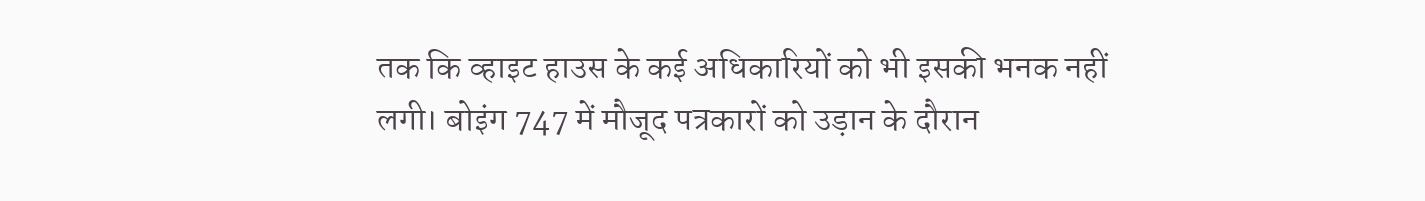तक कि व्हाइट हाउस के कई अधिकारियों को भी इसकी भनक नहीं लगी। बोइंग 747 में मौजूद पत्रकारों को उड़ान के दौरान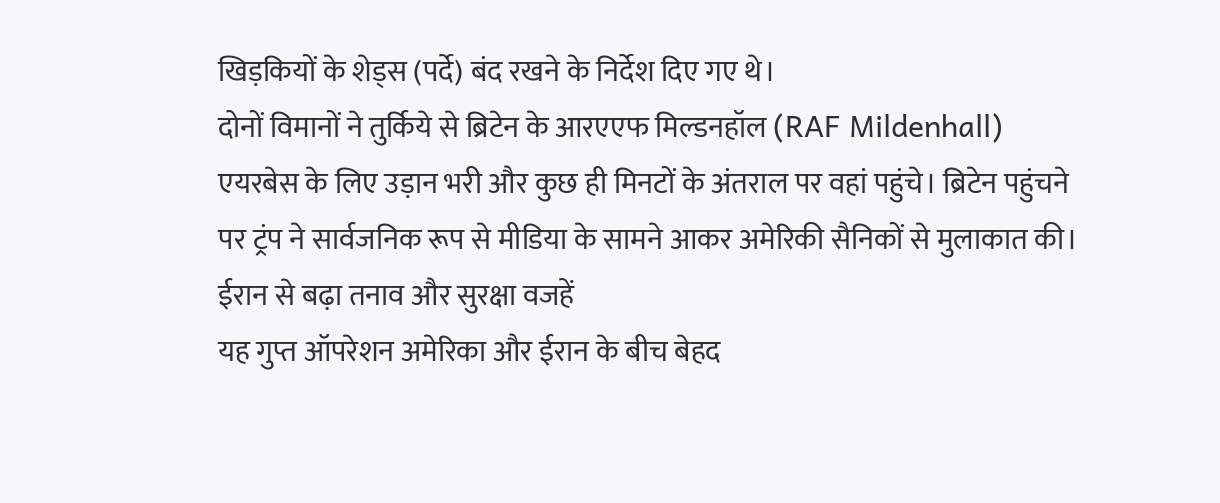खिड़कियों के शेड्स (पर्दे) बंद रखने के निर्देश दिए गए थे।
दोनों विमानों ने तुर्किये से ब्रिटेन के आरएएफ मिल्डनहॉल (RAF Mildenhall) एयरबेस के लिए उड़ान भरी और कुछ ही मिनटों के अंतराल पर वहां पहुंचे। ब्रिटेन पहुंचने पर ट्रंप ने सार्वजनिक रूप से मीडिया के सामने आकर अमेरिकी सैनिकों से मुलाकात की।
ईरान से बढ़ा तनाव और सुरक्षा वजहें
यह गुप्त ऑपरेशन अमेरिका और ईरान के बीच बेहद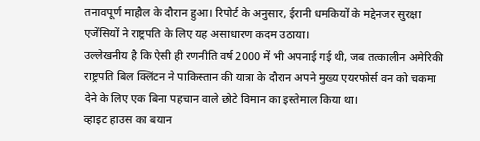तनावपूर्ण माहौल के दौरान हुआ। रिपोर्ट के अनुसार, ईरानी धमकियों के मद्देनजर सुरक्षा एजेंसियों ने राष्ट्रपति के लिए यह असाधारण कदम उठाया।
उल्लेखनीय है कि ऐसी ही रणनीति वर्ष 2000 में भी अपनाई गई थी, जब तत्कालीन अमेरिकी राष्ट्रपति बिल क्लिंटन ने पाकिस्तान की यात्रा के दौरान अपने मुख्य एयरफोर्स वन को चकमा देने के लिए एक बिना पहचान वाले छोटे विमान का इस्तेमाल किया था।
व्हाइट हाउस का बयान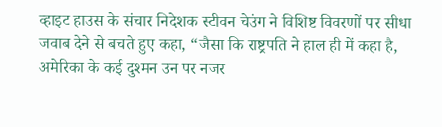व्हाइट हाउस के संचार निदेशक स्टीवन चेउंग ने विशिष्ट विवरणों पर सीधा जवाब देने से बचते हुए कहा, “जैसा कि राष्ट्रपति ने हाल ही में कहा है, अमेरिका के कई दुश्मन उन पर नजर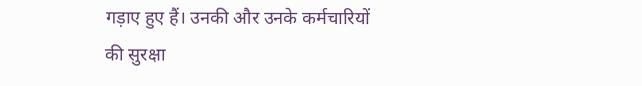गड़ाए हुए हैं। उनकी और उनके कर्मचारियों की सुरक्षा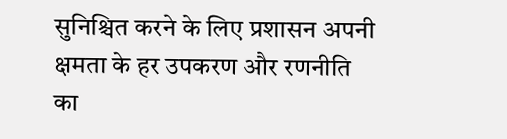सुनिश्चित करने के लिए प्रशासन अपनी क्षमता के हर उपकरण और रणनीति का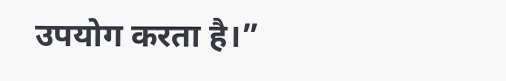उपयोग करता है।”